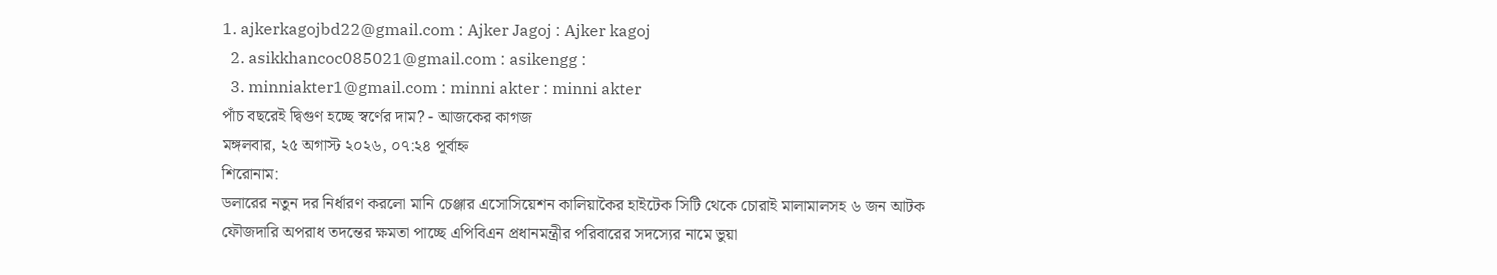1. ajkerkagojbd22@gmail.com : Ajker Jagoj : Ajker kagoj
  2. asikkhancoc085021@gmail.com : asikengg :
  3. minniakter1@gmail.com : minni akter : minni akter
পাঁচ বছরেই দ্বিগুণ হচ্ছে স্বর্ণের দাম? - আজকের কাগজ
মঙ্গলবার, ২৫ অগাস্ট ২০২৬, ০৭:২৪ পূর্বাহ্ন
শিরোনাম:
ডলারের নতুন দর নির্ধারণ করলো মানি চেঞ্জার এসোসিয়েশন কালিয়াকৈর হাইটেক সিটি থেকে চোরাই মালামালসহ ৬ জন আটক ফৌজদারি অপরাধ তদন্তের ক্ষমতা পাচ্ছে এপিবিএন প্রধানমন্ত্রীর পরিবারের সদস্যের নামে ভুয়া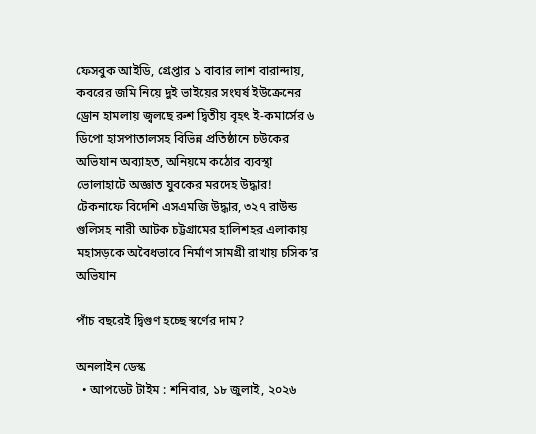ফেসবুক আইডি, গ্রেপ্তার ১ বাবার লাশ বারান্দায়, কবরের জমি নিয়ে দুই ভাইয়ের সংঘর্ষ ইউক্রেনের ড্রোন হামলায় জ্বলছে রুশ দ্বিতীয় বৃহৎ ই-কমার্সের ৬ ডিপো হাসপাতালসহ বিভিন্ন প্রতিষ্ঠানে চউকের অভিযান অব্যাহত, অনিয়মে কঠোর ব্যবস্থা ভোলাহাটে অজ্ঞাত যুবকের মরদেহ উদ্ধার! টেকনাফে বিদেশি এসএমজি উদ্ধার, ৩২৭ রাউন্ড গুলিসহ নারী আটক চট্টগ্রামের হালিশহর এলাকায় মহাসড়কে অবৈধভাবে নির্মাণ সামগ্রী রাখায় চসিক’র অভিযান

পাঁচ বছরেই দ্বিগুণ হচ্ছে স্বর্ণের দাম?

অনলাইন ডেস্ক
  • আপডেট টাইম : শনিবার, ১৮ জুলাই, ২০২৬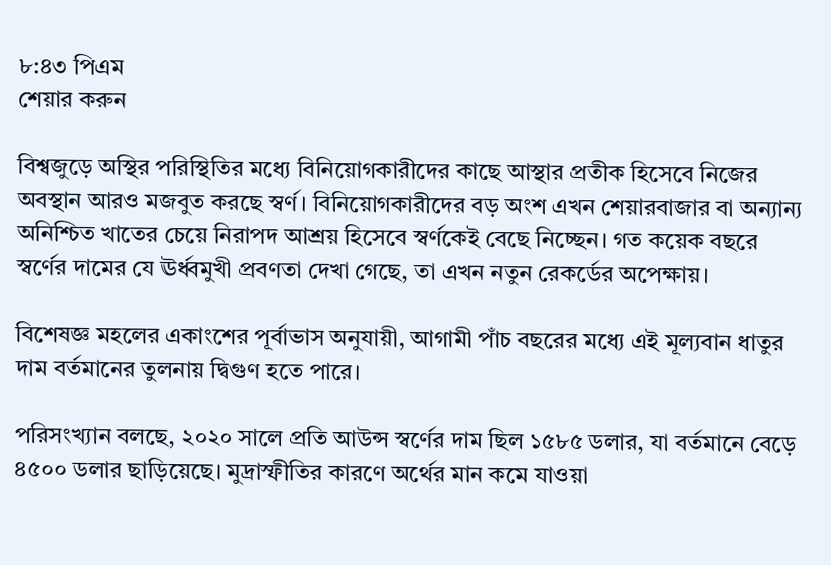৮:৪৩ পিএম
শেয়ার করুন

বিশ্বজুড়ে অস্থির পরিস্থিতির মধ্যে বিনিয়োগকারীদের কাছে আস্থার প্রতীক হিসেবে নিজের অবস্থান আরও মজবুত করছে স্বর্ণ। বিনিয়োগকারীদের বড় অংশ এখন শেয়ারবাজার বা অন্যান্য অনিশ্চিত খাতের চেয়ে নিরাপদ আশ্রয় হিসেবে স্বর্ণকেই বেছে নিচ্ছেন। গত কয়েক বছরে স্বর্ণের দামের যে ঊর্ধ্বমুখী প্রবণতা দেখা গেছে, তা এখন নতুন রেকর্ডের অপেক্ষায়।

বিশেষজ্ঞ মহলের একাংশের পূর্বাভাস অনুযায়ী, আগামী পাঁচ বছরের মধ্যে এই মূল্যবান ধাতুর দাম বর্তমানের তুলনায় দ্বিগুণ হতে পারে।

পরিসংখ্যান বলছে, ২০২০ সালে প্রতি আউন্স স্বর্ণের দাম ছিল ১৫৮৫ ডলার, যা বর্তমানে বেড়ে ৪৫০০ ডলার ছাড়িয়েছে। মুদ্রাস্ফীতির কারণে অর্থের মান কমে যাওয়া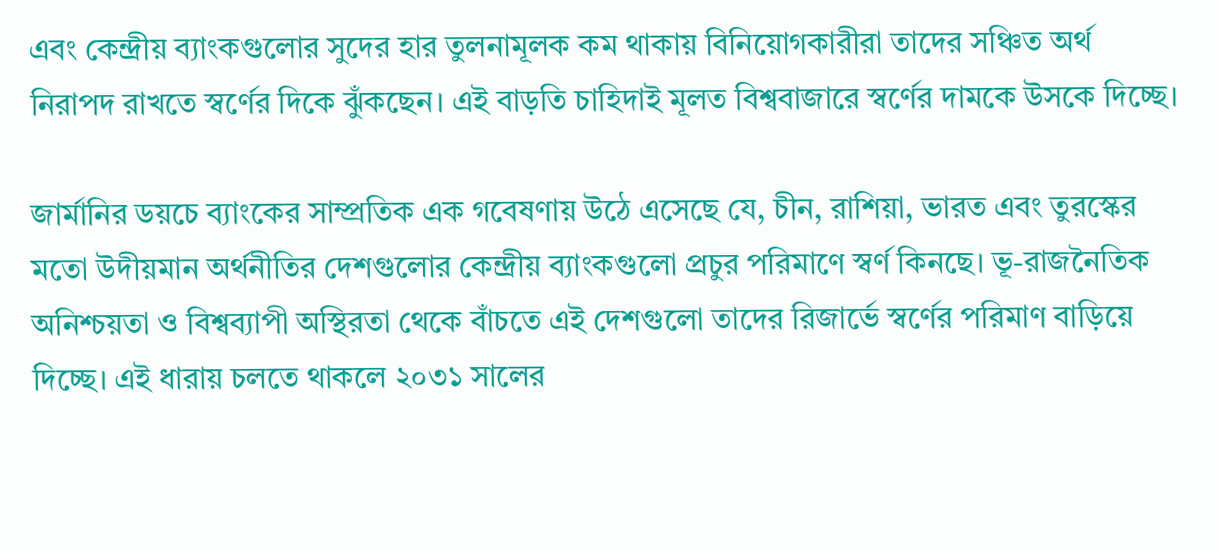এবং কেন্দ্রীয় ব্যাংকগুলোর সুদের হার তুলনামূলক কম থাকায় বিনিয়োগকারীরা তাদের সঞ্চিত অর্থ নিরাপদ রাখতে স্বর্ণের দিকে ঝুঁকছেন। এই বাড়তি চাহিদাই মূলত বিশ্ববাজারে স্বর্ণের দামকে উসকে দিচ্ছে।

জার্মানির ডয়চে ব্যাংকের সাম্প্রতিক এক গবেষণায় উঠে এসেছে যে, চীন, রাশিয়া, ভারত এবং তুরস্কের মতো উদীয়মান অর্থনীতির দেশগুলোর কেন্দ্রীয় ব্যাংকগুলো প্রচুর পরিমাণে স্বর্ণ কিনছে। ভূ-রাজনৈতিক অনিশ্চয়তা ও বিশ্বব্যাপী অস্থিরতা থেকে বাঁচতে এই দেশগুলো তাদের রিজার্ভে স্বর্ণের পরিমাণ বাড়িয়ে দিচ্ছে। এই ধারায় চলতে থাকলে ২০৩১ সালের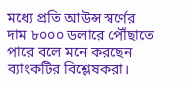মধ্যে প্রতি আউন্স স্বর্ণের দাম ৮০০০ ডলারে পৌঁছাতে পারে বলে মনে করছেন ব্যাংকটির বিশ্লেষকরা।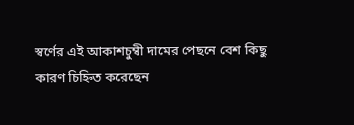স্বর্ণের এই আকাশচুম্বী দামের পেছনে বেশ কিছু কারণ চিহ্নিত করেছেন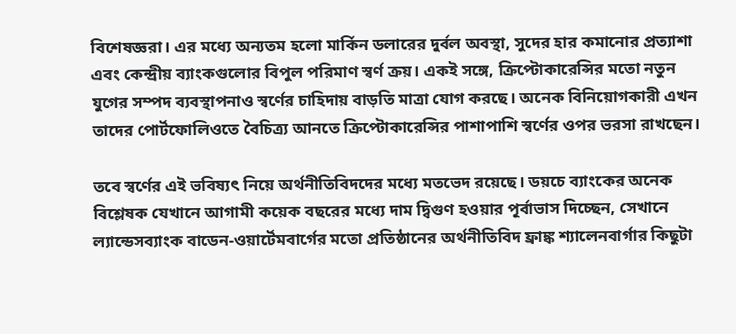বিশেষজ্ঞরা। এর মধ্যে অন্যতম হলো মার্কিন ডলারের দুর্বল অবস্থা, সুদের হার কমানোর প্রত্যাশা এবং কেন্দ্রীয় ব্যাংকগুলোর বিপুল পরিমাণ স্বর্ণ ক্রয়। একই সঙ্গে, ক্রিপ্টোকারেন্সির মতো নতুন যুগের সম্পদ ব্যবস্থাপনাও স্বর্ণের চাহিদায় বাড়তি মাত্রা যোগ করছে। অনেক বিনিয়োগকারী এখন তাদের পোর্টফোলিওতে বৈচিত্র্য আনতে ক্রিপ্টোকারেন্সির পাশাপাশি স্বর্ণের ওপর ভরসা রাখছেন।

তবে স্বর্ণের এই ভবিষ্যৎ নিয়ে অর্থনীতিবিদদের মধ্যে মতভেদ রয়েছে। ডয়চে ব্যাংকের অনেক বিশ্লেষক যেখানে আগামী কয়েক বছরের মধ্যে দাম দ্বিগুণ হওয়ার পূর্বাভাস দিচ্ছেন, সেখানে ল্যান্ডেসব্যাংক বাডেন-ওয়ার্টেমবার্গের মতো প্রতিষ্ঠানের অর্থনীতিবিদ ফ্রাঙ্ক শ্যালেনবার্গার কিছুটা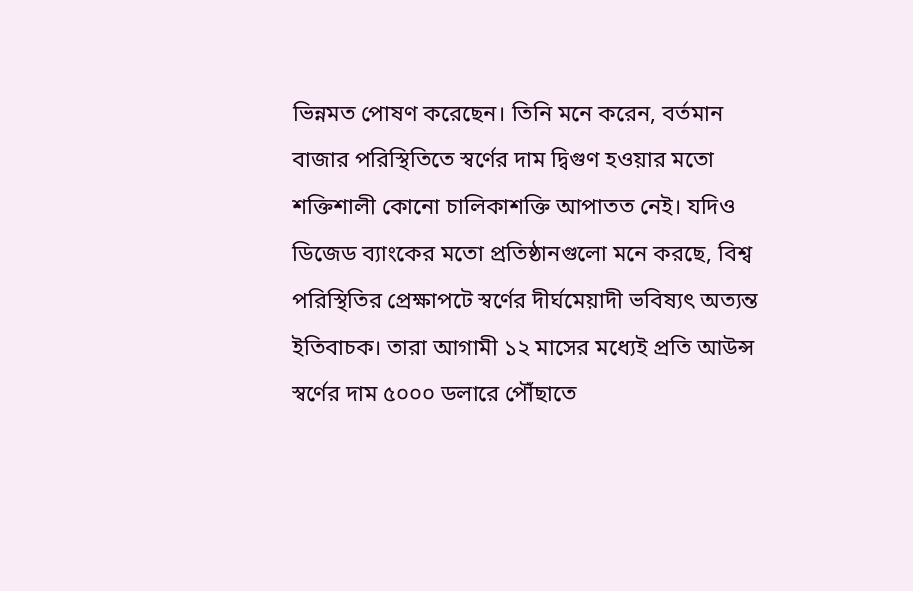ভিন্নমত পোষণ করেছেন। তিনি মনে করেন, বর্তমান বাজার পরিস্থিতিতে স্বর্ণের দাম দ্বিগুণ হওয়ার মতো শক্তিশালী কোনো চালিকাশক্তি আপাতত নেই। যদিও ডিজেড ব্যাংকের মতো প্রতিষ্ঠানগুলো মনে করছে, বিশ্ব পরিস্থিতির প্রেক্ষাপটে স্বর্ণের দীর্ঘমেয়াদী ভবিষ্যৎ অত্যন্ত ইতিবাচক। তারা আগামী ১২ মাসের মধ্যেই প্রতি আউন্স স্বর্ণের দাম ৫০০০ ডলারে পৌঁছাতে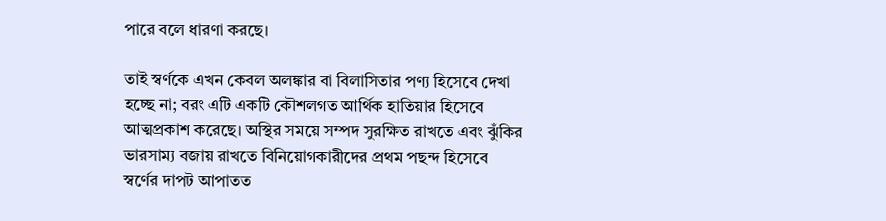পারে বলে ধারণা করছে।

তাই স্বর্ণকে এখন কেবল অলঙ্কার বা বিলাসিতার পণ্য হিসেবে দেখা হচ্ছে না; বরং এটি একটি কৌশলগত আর্থিক হাতিয়ার হিসেবে আত্মপ্রকাশ করেছে। অস্থির সময়ে সম্পদ সুরক্ষিত রাখতে এবং ঝুঁকির ভারসাম্য বজায় রাখতে বিনিয়োগকারীদের প্রথম পছন্দ হিসেবে স্বর্ণের দাপট আপাতত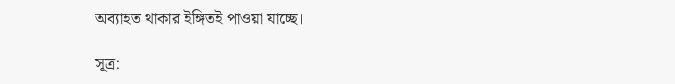অব্যাহত থাকার ইঙ্গিতই পাওয়া যাচ্ছে।

সূত্র: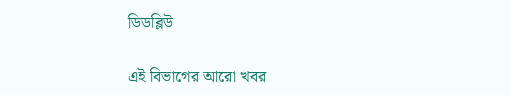ডিডব্লিউ

এই বিভাগের আরো খবর